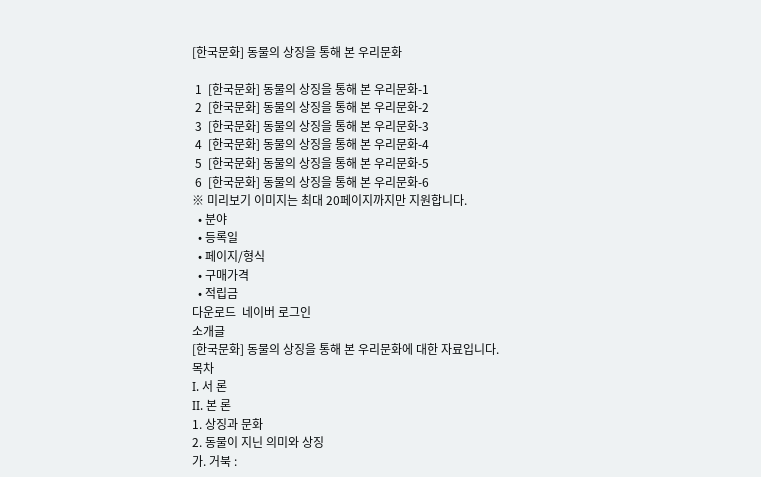[한국문화] 동물의 상징을 통해 본 우리문화

 1  [한국문화] 동물의 상징을 통해 본 우리문화-1
 2  [한국문화] 동물의 상징을 통해 본 우리문화-2
 3  [한국문화] 동물의 상징을 통해 본 우리문화-3
 4  [한국문화] 동물의 상징을 통해 본 우리문화-4
 5  [한국문화] 동물의 상징을 통해 본 우리문화-5
 6  [한국문화] 동물의 상징을 통해 본 우리문화-6
※ 미리보기 이미지는 최대 20페이지까지만 지원합니다.
  • 분야
  • 등록일
  • 페이지/형식
  • 구매가격
  • 적립금
다운로드  네이버 로그인
소개글
[한국문화] 동물의 상징을 통해 본 우리문화에 대한 자료입니다.
목차
I. 서 론
II. 본 론
1. 상징과 문화
2. 동물이 지닌 의미와 상징
가. 거북 :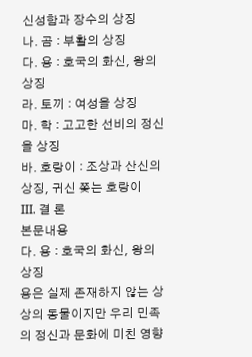신성함과 장수의 상징
나. 곰 : 부활의 상징
다. 용 : 호국의 화신, 왕의 상징
라. 토끼 : 여성을 상징
마. 학 : 고고한 선비의 정신을 상징
바. 호랑이 : 조상과 산신의 상징, 귀신 쫒는 호랑이
III. 결 론
본문내용
다. 용 : 호국의 화신, 왕의 상징
용은 실제 존재하지 않는 상상의 동물이지만 우리 민족의 정신과 문화에 미친 영향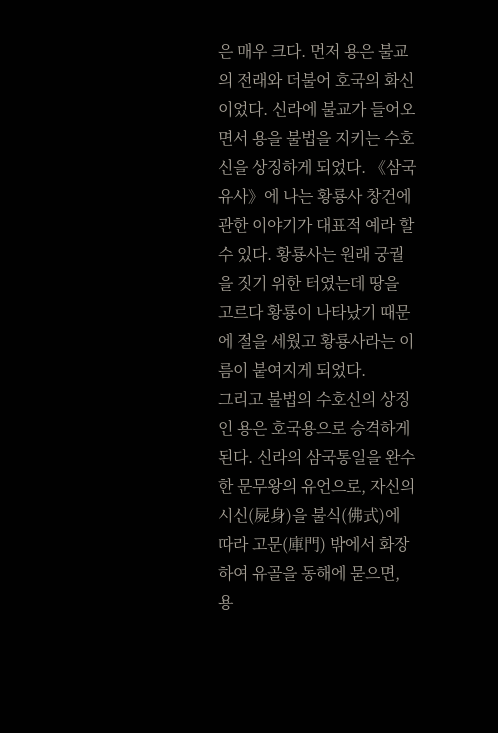은 매우 크다. 먼저 용은 불교의 전래와 더불어 호국의 화신이었다. 신라에 불교가 들어오면서 용을 불법을 지키는 수호신을 상징하게 되었다. 《삼국유사》에 나는 황룡사 창건에 관한 이야기가 대표적 예라 할 수 있다. 황룡사는 원래 궁궐을 짓기 위한 터였는데 땅을 고르다 황룡이 나타났기 때문에 절을 세웠고 황룡사라는 이름이 붙여지게 되었다.
그리고 불법의 수호신의 상징인 용은 호국용으로 승격하게 된다. 신라의 삼국통일을 완수한 문무왕의 유언으로, 자신의 시신(屍身)을 불식(佛式)에 따라 고문(庫門) 밖에서 화장하여 유골을 동해에 묻으면, 용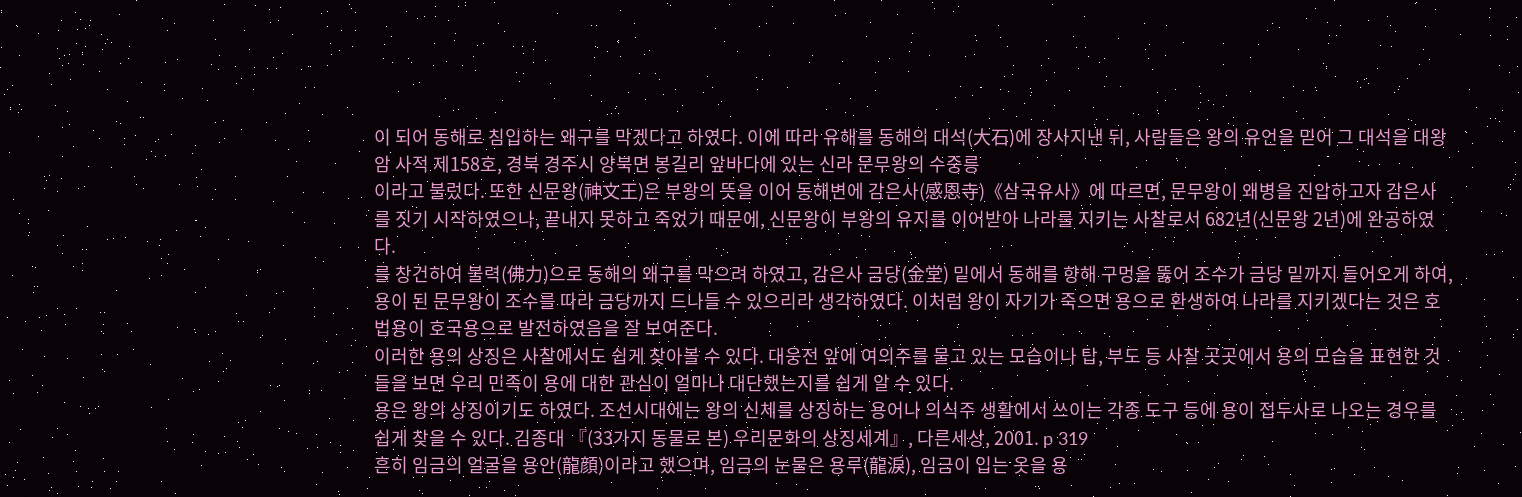이 되어 동해로 침입하는 왜구를 막겠다고 하였다. 이에 따라 유해를 동해의 대석(大石)에 장사지낸 뒤, 사람들은 왕의 유언을 믿어 그 대석을 대왕암 사적 제158호, 경북 경주시 양북면 봉길리 앞바다에 있는 신라 문무왕의 수중릉
이라고 불렀다. 또한 신문왕(神文王)은 부왕의 뜻을 이어 동해변에 감은사(感恩寺)《삼국유사》에 따르면, 문무왕이 왜병을 진압하고자 감은사를 짓기 시작하였으나, 끝내지 못하고 죽었기 때문에, 신문왕이 부왕의 유지를 이어받아 나라를 지키는 사찰로서 682년(신문왕 2년)에 완공하였다.
를 창건하여 불력(佛力)으로 동해의 왜구를 막으려 하였고, 감은사 금당(金堂) 밑에서 동해를 향해 구멍을 뚫어 조수가 금당 밑까지 들어오게 하여, 용이 된 문무왕이 조수를 따라 금당까지 드나들 수 있으리라 생각하였다. 이처럼 왕이 자기가 죽으면 용으로 환생하여 나라를 지키겠다는 것은 호법용이 호국용으로 발전하였음을 잘 보여준다.
이러한 용의 상징은 사찰에서도 쉽게 찾아볼 수 있다. 대웅전 앞에 여의주를 물고 있는 모습이나 탑, 부도 등 사찰 곳곳에서 용의 모습을 표현한 것들을 보면 우리 민족이 용에 대한 관심이 얼마나 대단했는지를 쉽게 알 수 있다.
용은 왕의 상징이기도 하였다. 조선시대에는 왕의 신체를 상징하는 용어나 의식주 생활에서 쓰이는 각종 도구 등에 용이 접두사로 나오는 경우를 쉽게 찾을 수 있다. 김종대 『(33가지 동물로 본) 우리문화의 상징세계』, 다른세상, 2001. p 319
흔히 임금의 얼굴을 용안(龍顔)이라고 했으며, 임금의 눈물은 용루(龍淚), 임금이 입는 옷을 용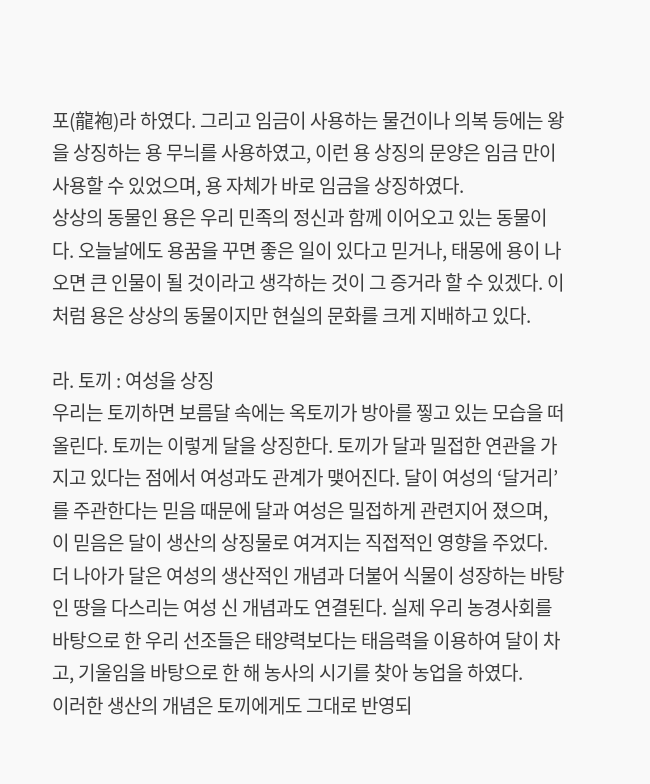포(龍袍)라 하였다. 그리고 임금이 사용하는 물건이나 의복 등에는 왕을 상징하는 용 무늬를 사용하였고, 이런 용 상징의 문양은 임금 만이 사용할 수 있었으며, 용 자체가 바로 임금을 상징하였다.
상상의 동물인 용은 우리 민족의 정신과 함께 이어오고 있는 동물이다. 오늘날에도 용꿈을 꾸면 좋은 일이 있다고 믿거나, 태몽에 용이 나오면 큰 인물이 될 것이라고 생각하는 것이 그 증거라 할 수 있겠다. 이처럼 용은 상상의 동물이지만 현실의 문화를 크게 지배하고 있다.

라. 토끼 : 여성을 상징
우리는 토끼하면 보름달 속에는 옥토끼가 방아를 찧고 있는 모습을 떠올린다. 토끼는 이렇게 달을 상징한다. 토끼가 달과 밀접한 연관을 가지고 있다는 점에서 여성과도 관계가 맺어진다. 달이 여성의 ‘달거리’를 주관한다는 믿음 때문에 달과 여성은 밀접하게 관련지어 졌으며, 이 믿음은 달이 생산의 상징물로 여겨지는 직접적인 영향을 주었다. 더 나아가 달은 여성의 생산적인 개념과 더불어 식물이 성장하는 바탕인 땅을 다스리는 여성 신 개념과도 연결된다. 실제 우리 농경사회를 바탕으로 한 우리 선조들은 태양력보다는 태음력을 이용하여 달이 차고, 기울임을 바탕으로 한 해 농사의 시기를 찾아 농업을 하였다.
이러한 생산의 개념은 토끼에게도 그대로 반영되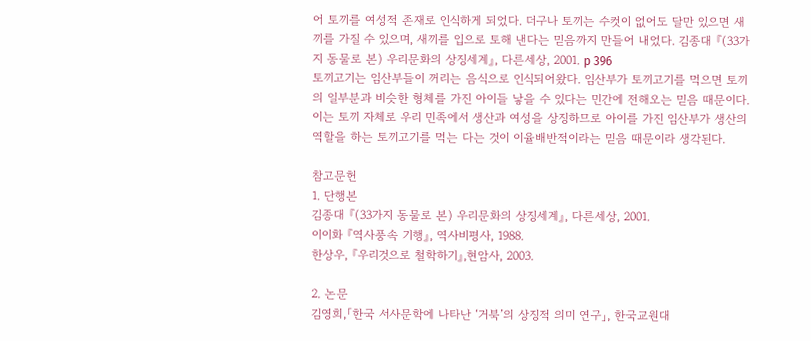어 토끼를 여성적 존재로 인식하게 되었다. 더구나 토끼는 수컷이 없어도 달만 있으면 새끼를 가질 수 있으며, 새끼를 입으로 토해 낸다는 믿음까지 만들어 내었다. 김종대 『(33가지 동물로 본) 우리문화의 상징세계』, 다른세상, 2001. p 396
토끼고기는 임산부들이 꺼리는 음식으로 인식되어왔다. 임산부가 토끼고기를 먹으면 토끼의 일부분과 비슷한 형체를 가진 아이들 낳을 수 있다는 민간에 전해오는 믿음 때문이다. 이는 토끼 자체로 우리 민족에서 생산과 여성을 상징하므로 아이를 가진 임산부가 생산의 역할을 하는 토끼고기를 먹는 다는 것이 이율배반적이라는 믿음 때문이라 생각된다.

참고문헌
1. 단행본
김종대 『(33가지 동물로 본) 우리문화의 상징세계』, 다른세상, 2001.
이이화 『역사풍속 기행』, 역사비평사, 1988.
한상우, 『우리것으로 철학하기』,현암사, 2003.

2. 논문
김영희,「한국 서사문학에 나타난 ‘거북’의 상징적 의미 연구」, 한국교원대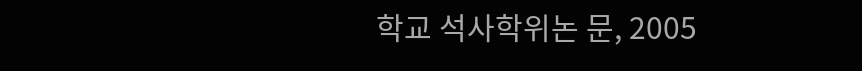학교 석사학위논 문, 2005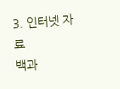3. 인터넷 자료
백과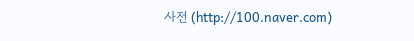사전 (http://100.naver.com)